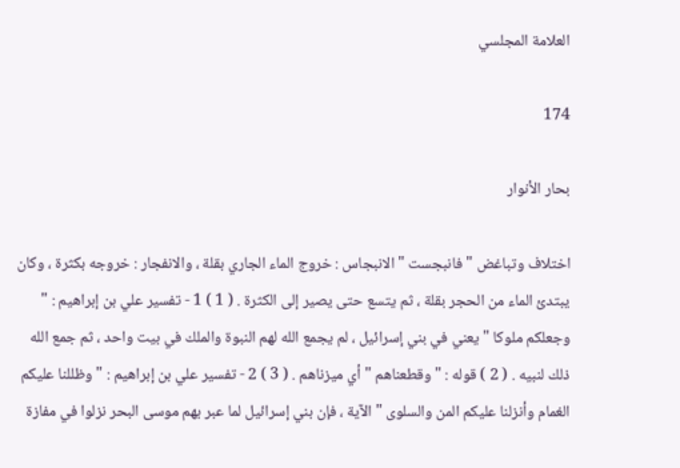العلامة المجلسي

174

بحار الأنوار

اختلاف وتباغض " فانبجست " الانبجاس : خروج الماء الجاري بقلة ، والانفجار : خروجه بكثرة ، وكان يبتدئ الماء من الحجر بقلة ، ثم يتسع حتى يصير إلى الكثرة . ( 1 ) 1 - تفسير علي بن إبراهيم : " وجعلكم ملوكا " يعني في بني إسرائيل ، لم يجمع الله لهم النبوة والملك في بيت واحد ، ثم جمع الله ذلك لنبيه . ( 2 ) قوله : " وقطعناهم " أي ميزناهم . ( 3 ) 2 - تفسير علي بن إبراهيم : " وظللنا عليكم الغمام وأنزلنا عليكم المن والسلوى " الآية ، فإن بني إسرائيل لما عبر بهم موسى البحر نزلوا في مفازة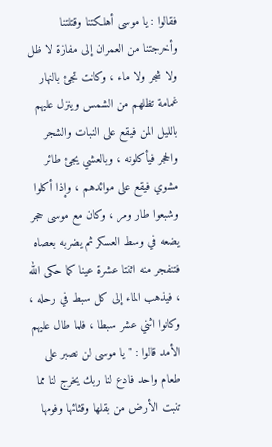فقالوا : يا موسى أهلكتنا وقتلتنا وأخرجتنا من العمران إلى مفازة لا ظل ولا شجر ولا ماء ، وكانت تجئ بالنهار غمامة تظلهم من الشمس وينزل عليهم بالليل المن فيقع على النبات والشجر والحجر فيأكلونه ، وبالعشي يجئ طائر مشوي فيقع على موائدهم ، وإذا أكلوا وشبعوا طار ومر ، وكان مع موسى حجر يضعه في وسط العسكر ثم يضربه بعصاه فتنفجر منه اثنتا عشرة عينا كما حكى الله ، فيذهب الماء إلى كل سبط في رحله ، وكانوا اثني عشر سبطا ، فلما طال عليهم الأمد قالوا : " يا موسى لن نصبر على طعام واحد فادع لنا ربك يخرج لنا مما تنبت الأرض من بقلها وقثائها وفومها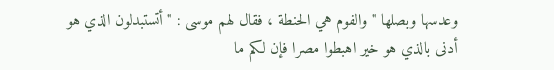وعدسها وبصلها " والفوم هي الحنطة ، فقال لهم موسى : " أتستبدلون الذي هو أدنى بالذي هو خير اهبطوا مصرا فإن لكم ما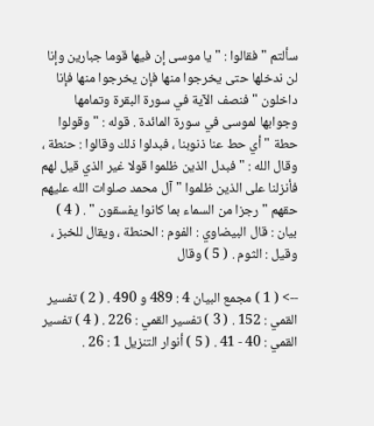سألتم " فقالوا : " يا موسى إن فيها قوما جبارين وإنا لن ندخلها حتى يخرجوا منها فإن يخرجوا منها فإنا داخلون " فنصف الآية في سورة البقرة وتمامها وجوابها لموسى في سورة المائدة . قوله : " وقولوا حطة " أي حط عنا ذنوبنا ، فبدلوا ذلك وقالوا : حنطة ، وقال الله : " فبدل الذين ظلموا قولا غير الذي قيل لهم فأنزلنا على الذين ظلموا " آل محمد صلوات الله عليهم حقهم " رجزا من السماء بما كانوا يفسقون " . ( 4 ) بيان : قال البيضاوي : الفوم : الحنطة ، ويقال للخبز ، وقيل : الثوم . ( 5 ) وقال

--> ( 1 ) مجمع البيان 4 : 489 و 490 . ( 2 ) تفسير القمي : 152 . ( 3 ) تفسير القمي : 226 . ( 4 ) تفسير القمي : 40 - 41 . ( 5 ) أنوار التنزيل 1 : 26 .